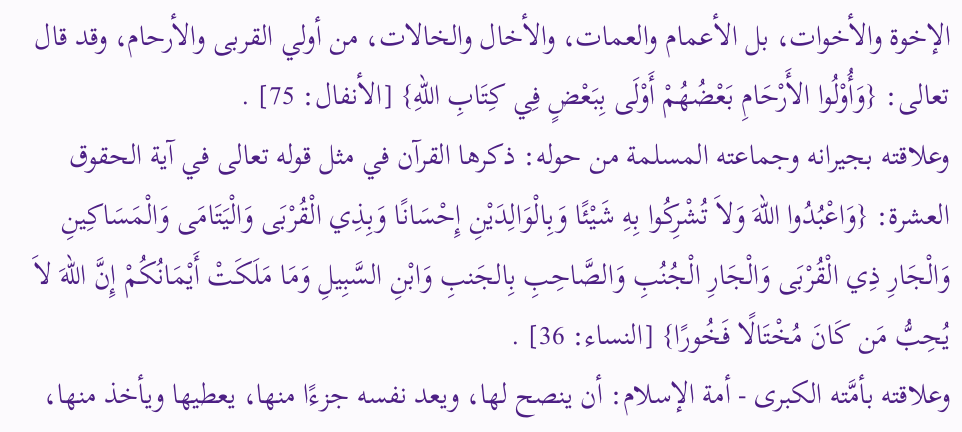الإخوة والأخوات، بل الأعمام والعمات، والأخال والخالات، من أولي القربى والأرحام، وقد قال تعالى: {وَأُوْلُوا الأَرْحَامِ بَعْضُهُمْ أَوْلَى بِبَعْضٍ فِي كِتَابِ اللّهِ} [الأنفال: 75] .
وعلاقته بجيرانه وجماعته المسلمة من حوله: ذكرها القرآن في مثل قوله تعالى في آية الحقوق العشرة: {وَاعْبُدُوا اللّهَ وَلاَ تُشْرِكُوا بِهِ شَيْئًا وَبِالْوَالِدَيْنِ إِحْسَانًا وَبِذِي الْقُرْبَى وَالْيَتَامَى وَالْمَسَاكِينِ وَالْجَارِ ذِي الْقُرْبَى وَالْجَارِ الْجُنُبِ وَالصَّاحِبِ بِالجَنبِ وَابْنِ السَّبِيلِ وَمَا مَلَكَتْ أَيْمَانُكُمْ إِنَّ اللّهَ لاَ يُحِبُّ مَن كَانَ مُخْتَالًا فَخُورًا} [النساء: 36] .
وعلاقته بأمَّته الكبرى - أمة الإسلام: أن ينصح لها، ويعد نفسه جزءًا منها، يعطيها ويأخذ منها،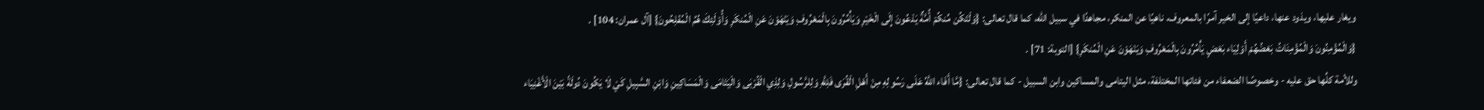ويغار عليها، ويذود عنها، داعيًا إلى الخير آمرًا بالمعروف، ناهيًا عن المنكر، مجاهدًا في سبيل الله، كما قال تعالى: {وَلْتَكُن مِّنكُمْ أُمَّةٌ يَدْعُونَ إِلَى الْخَيْرِ وَيَأْمُرُونَ بِالْمَعْرُوفِ وَيَنْهَوْنَ عَنِ الْمُنكَرِ وَأُوْلَئِكَ هُمُ الْمُفْلِحُونَ} [آل عمران: 104] .
{وَالْمُؤْمِنُونَ وَالْمُؤْمِنَاتُ بَعْضُهُمْ أَوْلِيَاء بَعْضٍ يَأْمُرُونَ بِالْمَعْرُوفِ وَيَنْهَوْنَ عَنِ الْمُنكَرِ} [التوبة: 71] .
وللأمة كلِّها حق عليه - وخصوصًا الضعفاء من فئاتها المختلفة، مثل اليتامى والمساكين وابن السبيل - كما قال تعالى: {مَّا أَفَاء اللَّهُ عَلَى رَسُولِهِ مِنْ أَهْلِ الْقُرَى فَلِلَّهِ وَلِلرَّسُولِ وَلِذِي الْقُرْبَى وَالْيَتَامَى وَالْمَسَاكِينِ وَابْنِ السَّبِيلِ كَيْ لَا يَكُونَ دُولَةً بَيْنَ الْأَغْنِيَاء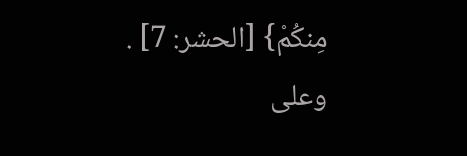مِنكُمْ} [الحشر: 7] .
وعلى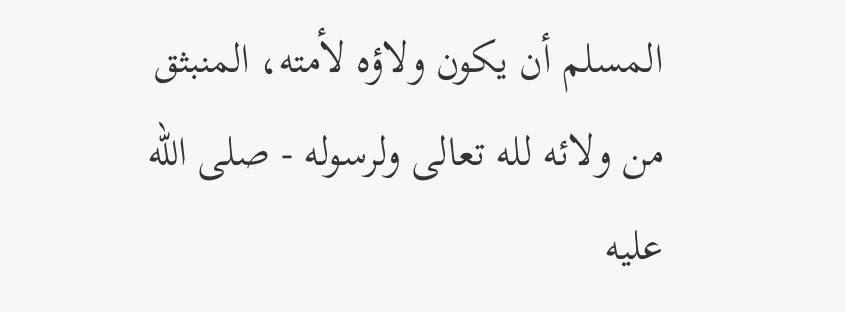المسلم أن يكون ولاؤه لأمته، المنبثق من ولائه لله تعالى ولرسوله - صلى الله عليه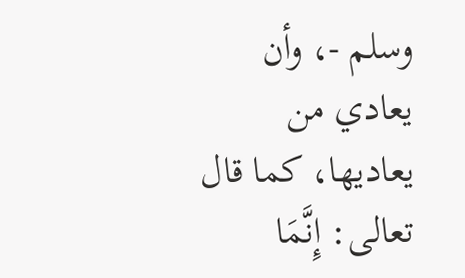وسلم -، وأن يعادي من يعاديها، كما قال تعالى: إِنَّمَا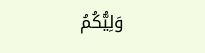وَلِيُّكُمُ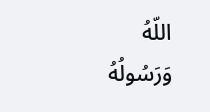اللّهُ وَرَسُولُهُ